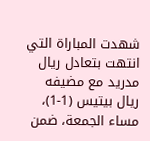شهدت المباراة التي انتهت بتعادل ريال مدريد مع مضيفه ريال بيتيس (1-1)، مساء الجمعة، ضمن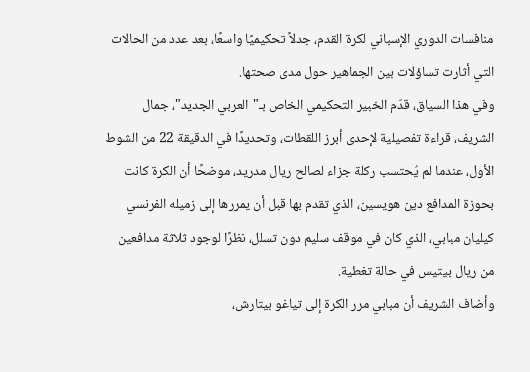منافسات الدوري الإسباني لكرة القدم، جدلاً تحكيميًا واسعًا، بعد عدد من الحالات التي أثارت تساؤلات بين الجماهير حول مدى صحتها.
وفي هذا السياق، قدّم الخبير التحكيمي الخاص بـ"العربي الجديد"، جمال الشريف، قراءة تفصيلية لإحدى أبرز اللقطات، وتحديدًا في الدقيقة 22 من الشوط الأول، عندما لم يُحتسب ركلة جزاء لصالح ريال مدريد، موضحًا أن الكرة كانت بحوزة المدافع دين هويسين، الذي تقدم بها قبل أن يمررها إلى زميله الفرنسي كيليان مبابي، الذي كان في موقف سليم دون تسلل، نظرًا لوجود ثلاثة مدافعين من ريال بيتيس في حالة تغطية.
وأضاف الشريف أن مبابي مرر الكرة إلى تياغو بيتارش،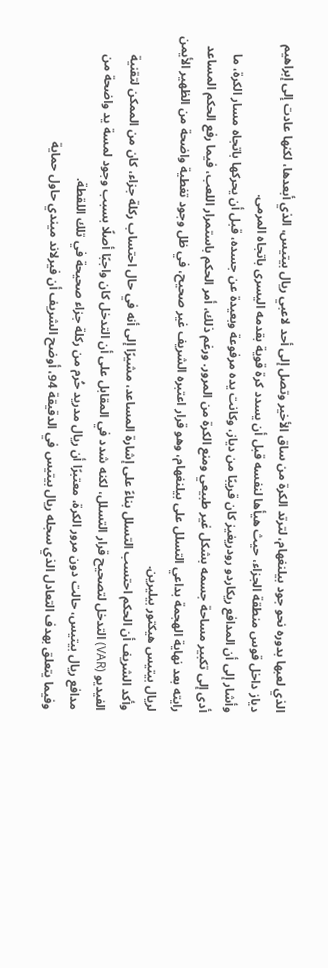الذي لعبها بدوره نحو جود بيلنغهام، لترتد الكرة من ساق الأخير وتصل إلى أحد لاعبي ريال بيتيس، الذي أبعدها، لكنها عادت إلى إبراهيم دياز داخل قوس منطقة الجزاء، حيث هيأها لنفسه قبل أن يسدد كرة قوية بقدمه اليسرى باتجاه المرمى.
وأشار إلى أن المدافع ريكاردو رودريغيز كان قريبًا من دياز، وكانت يده مرفوعة وبعيدة عن جسده، قبل أن يحركها باتجاه مسار الكرة، ما أدى إلى تكبير مساحة جسمه بشكل غير طبيعي ومنع الكرة من المرور. ورغم ذلك، أمر الحكم باستمرار اللعب، فيما رفع الحكم المساعد رايته بعد نهاية الهجمة بداعي التسلل على بيلنغهام، وهو قرار اعتبره الشريف غير صحيح، في ظل وجود تغطية واضحة من الظهير الأيمن لريال بيتيس هيكتور بيليرين.
وأكد الشريف أن الحكم احتسب التسلل بناءً على إشارة المساعد، مشيرًا إلى أنه في حال احتساب ركلة جزاء، كان من الممكن لتقنية الفيديو (VAR) التدخل لتصحيح قرار التسلل، لكنه شدد في المقابل على أن التدخل كان واجبًا أصلًا بسبب وجود لمسة يد واضحة من مدافع ريال بيتيس، حالت دون مرور الكرة، معتبرًا أن ريال مدريد حُرم من ركلة جزاء صحيحة في تلك اللقطة.
وفيما يتعلق بهدف التعادل الذي سجله ريال بيتيس في الدقيقة 94، أوضح الشريف أن فيرلاند ميندي حاول حماية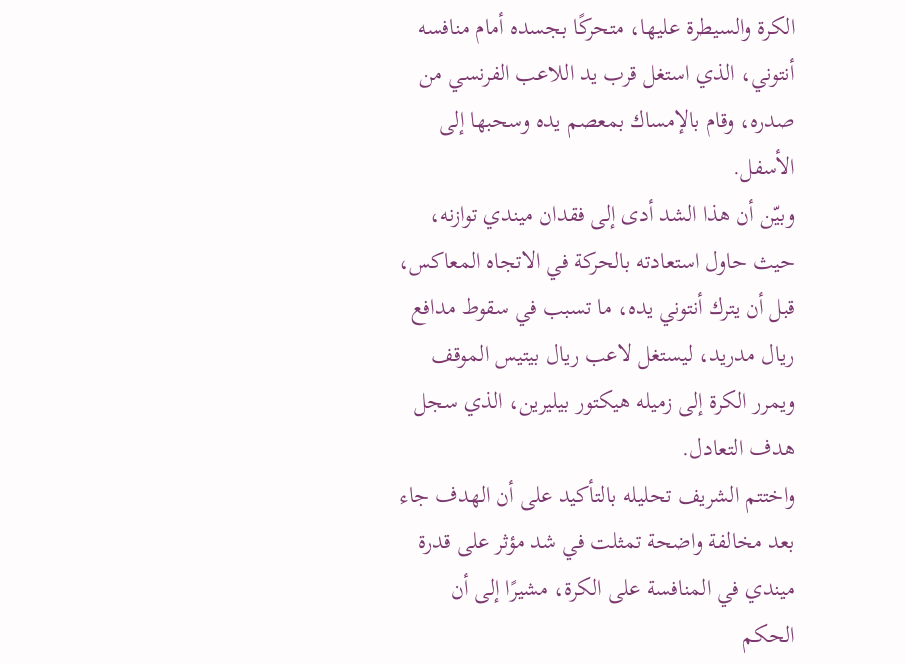الكرة والسيطرة عليها، متحركًا بجسده أمام منافسه أنتوني، الذي استغل قرب يد اللاعب الفرنسي من صدره، وقام بالإمساك بمعصم يده وسحبها إلى الأسفل.
وبيّن أن هذا الشد أدى إلى فقدان ميندي توازنه، حيث حاول استعادته بالحركة في الاتجاه المعاكس، قبل أن يترك أنتوني يده، ما تسبب في سقوط مدافع ريال مدريد، ليستغل لاعب ريال بيتيس الموقف ويمرر الكرة إلى زميله هيكتور بيليرين، الذي سجل هدف التعادل.
واختتم الشريف تحليله بالتأكيد على أن الهدف جاء بعد مخالفة واضحة تمثلت في شد مؤثر على قدرة ميندي في المنافسة على الكرة، مشيرًا إلى أن الحكم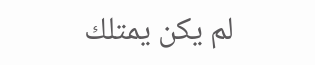لم يكن يمتلك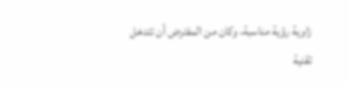زاوية رؤية مناسبة، وكان من المفترض أن تتدخل تقنية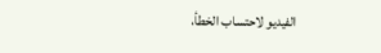الفيديو لاحتساب الخطأ،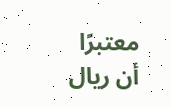معتبرًا أن ريال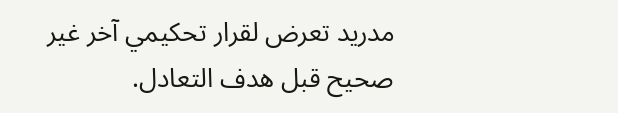مدريد تعرض لقرار تحكيمي آخر غير صحيح قبل هدف التعادل.